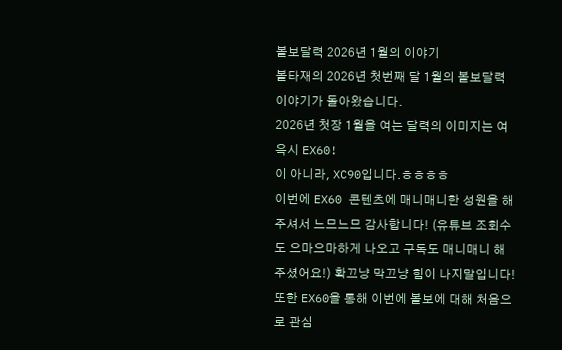볼보달력 2026년 1월의 이야기
볼타재의 2026년 첫번째 달 1월의 볼보달력 이야기가 돌아왔습니다.
2026년 첫장 1월을 여는 달력의 이미지는 여윽시 EX60!
이 아니라, XC90입니다.ㅎㅎㅎㅎ
이번에 EX60 콘텐츠에 매니매니한 성원을 해주셔서 느므느므 감사합니다! (유튜브 조회수도 으마으마하게 나오고 구독도 매니매니 해주셨어요!) 확끄냥 막끄냥 힘이 나지말입니다! 또한 EX60을 통해 이번에 볼보에 대해 처음으로 관심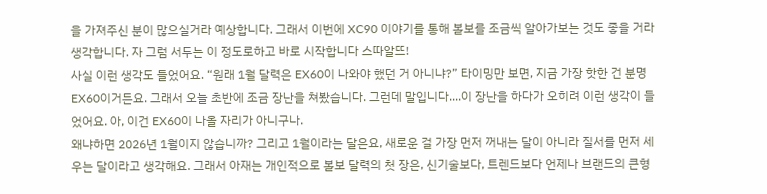을 가져주신 분이 많으실거라 예상합니다. 그래서 이번에 XC90 이야기를 통해 볼보를 조금씩 알아가보는 것도 좋을 거라 생각합니다. 자 그럼 서두는 이 정도로하고 바로 시작합니다 스따알뜨!
사실 이런 생각도 들었어요. “원래 1월 달력은 EX60이 나와야 했던 거 아니냐?” 타이밍만 보면, 지금 가장 핫한 건 분명 EX60이거든요. 그래서 오늘 초반에 조금 장난을 쳐봤습니다. 그런데 말입니다....이 장난을 하다가 오히려 이런 생각이 들었어요. 아, 이건 EX60이 나올 자리가 아니구나.
왜냐하면 2026년 1월이지 않습니까? 그리고 1월이라는 달은요, 새로운 걸 가장 먼저 꺼내는 달이 아니라 질서를 먼저 세우는 달이라고 생각해요. 그래서 아재는 개인적으로 볼보 달력의 첫 장은, 신기술보다, 트렌드보다 언제나 브랜드의 큰형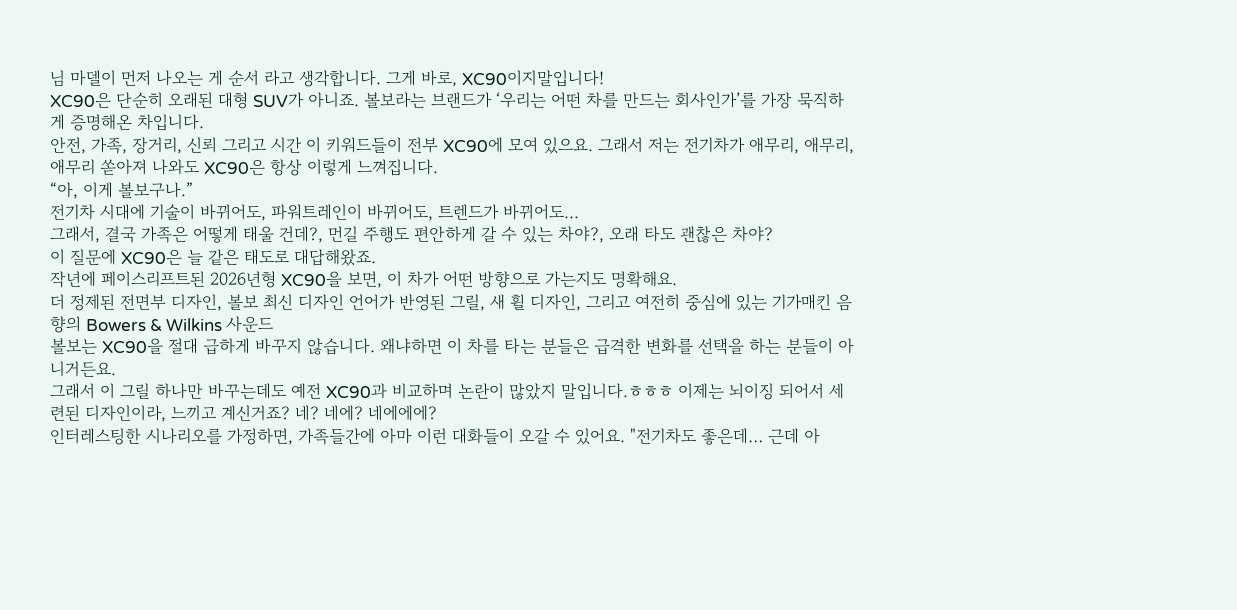님 마델이 먼저 나오는 게 순서 라고 생각합니다. 그게 바로, XC90이지말입니다!
XC90은 단순히 오래된 대형 SUV가 아니죠. 볼보라는 브랜드가 ‘우리는 어떤 차를 만드는 회사인가’를 가장 묵직하게 증명해온 차입니다.
안전, 가족, 장거리, 신뢰 그리고 시간 이 키워드들이 전부 XC90에 모여 있으요. 그래서 저는 전기차가 애무리, 애무리, 애무리 쏟아져 나와도 XC90은 항상 이렇게 느껴집니다.
“아, 이게 볼보구나.”
전기차 시대에 기술이 바뀌어도, 파워트레인이 바뀌어도, 트렌드가 바뀌어도...
그래서, 결국 가족은 어떻게 태울 건데?, 먼길 주행도 편안하게 갈 수 있는 차야?, 오래 타도 괜찮은 차야?
이 질문에 XC90은 늘 같은 태도로 대답해왔죠.
작년에 페이스리프트된 2026년형 XC90을 보면, 이 차가 어떤 방향으로 가는지도 명확해요.
더 정제된 전면부 디자인, 볼보 최신 디자인 언어가 반영된 그릴, 새 휠 디자인, 그리고 여전히 중심에 있는 기가매킨 음향의 Bowers & Wilkins 사운드
볼보는 XC90을 절대 급하게 바꾸지 않습니다. 왜냐하면 이 차를 타는 분들은 급격한 변화를 선택을 하는 분들이 아니거든요.
그래서 이 그릴 하나만 바꾸는데도 예전 XC90과 비교하며 논란이 많았지 말입니다.ㅎㅎㅎ 이제는 뇌이징 되어서 세련된 디자인이라, 느끼고 계신거죠? 네? 네에? 네에에에?
인터레스팅한 시나리오를 가정하면, 가족들간에 아마 이런 대화들이 오갈 수 있어요. "전기차도 좋은데… 근데 아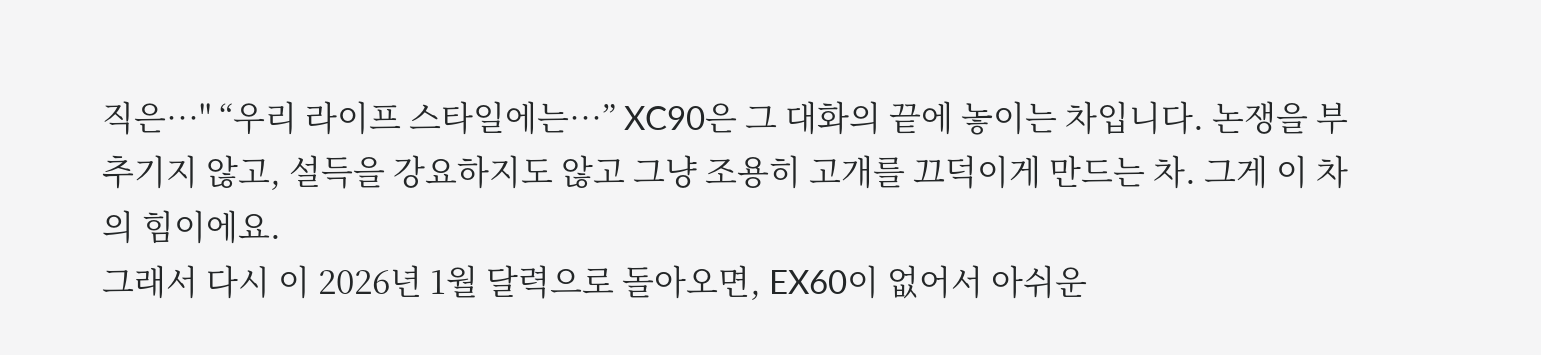직은…" “우리 라이프 스타일에는…” XC90은 그 대화의 끝에 놓이는 차입니다. 논쟁을 부추기지 않고, 설득을 강요하지도 않고 그냥 조용히 고개를 끄덕이게 만드는 차. 그게 이 차의 힘이에요.
그래서 다시 이 2026년 1월 달력으로 돌아오면, EX60이 없어서 아쉬운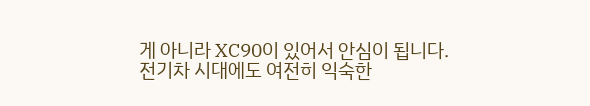게 아니라 XC90이 있어서 안심이 됩니다.
전기차 시대에도 여전히 익숙한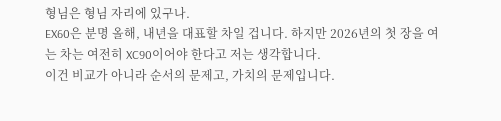형님은 형님 자리에 있구나.
EX60은 분명 올해, 내년을 대표할 차일 겁니다. 하지만 2026년의 첫 장을 여는 차는 여전히 XC90이어야 한다고 저는 생각합니다.
이건 비교가 아니라 순서의 문제고, 가치의 문제입니다.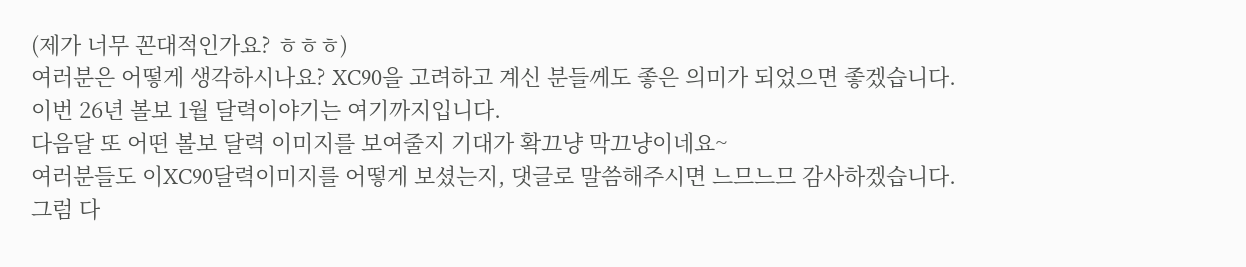(제가 너무 꼰대적인가요? ㅎㅎㅎ)
여러분은 어떻게 생각하시나요? XC90을 고려하고 계신 분들께도 좋은 의미가 되었으면 좋겠습니다.
이번 26년 볼보 1월 달력이야기는 여기까지입니다.
다음달 또 어떤 볼보 달력 이미지를 보여줄지 기대가 확끄냥 막끄냥이네요~
여러분들도 이XC90달력이미지를 어떻게 보셨는지, 댓글로 말씀해주시면 느므느므 감사하겠습니다.
그럼 다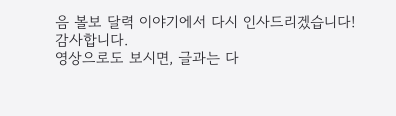음 볼보 달력 이야기에서 다시 인사드리겠습니다!
감사합니다.
영상으로도 보시면, 글과는 다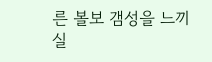른 볼보 갬성을 느끼실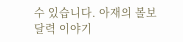수 있습니다. 아재의 볼보 달력 이야기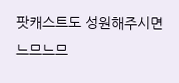팟캐스트도 성원해주시면 느므느므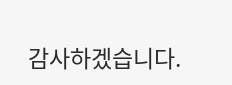감사하겠습니다.